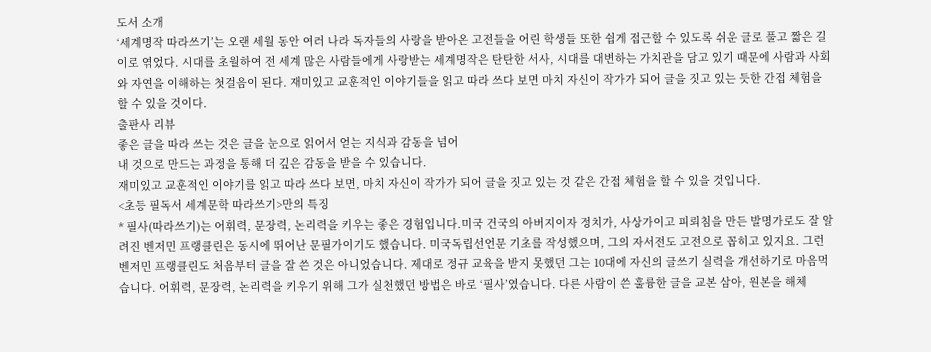도서 소개
‘세계명작 따라쓰기’는 오랜 세월 동안 여러 나라 독자들의 사랑을 받아온 고전들을 어린 학생들 또한 쉽게 접근할 수 있도록 쉬운 글로 풀고 짧은 길이로 엮었다. 시대를 초월하여 전 세계 많은 사람들에게 사랑받는 세계명작은 탄탄한 서사, 시대를 대변하는 가치관을 담고 있기 때문에 사람과 사회와 자연을 이해하는 첫걸음이 된다. 재미있고 교훈적인 이야기들을 읽고 따라 쓰다 보면 마치 자신이 작가가 되어 글을 짓고 있는 듯한 간접 체험을 할 수 있을 것이다.
출판사 리뷰
좋은 글을 따라 쓰는 것은 글을 눈으로 읽어서 얻는 지식과 감동을 넘어
내 것으로 만드는 과정을 통해 더 깊은 감동을 받을 수 있습니다.
재미있고 교훈적인 이야기를 읽고 따라 쓰다 보면, 마치 자신이 작가가 되어 글을 짓고 있는 것 같은 간접 체험을 할 수 있을 것입니다.
<초등 필독서 세계문학 따라쓰기>만의 특징
* 필사(따라쓰기)는 어휘력, 문장력, 논리력을 키우는 좋은 경험입니다.미국 건국의 아버지이자 정치가, 사상가이고 피뢰침을 만든 발명가로도 잘 알려진 벤저민 프랭클린은 동시에 뛰어난 문필가이기도 했습니다. 미국독립선언문 기초를 작성했으며, 그의 자서전도 고전으로 꼽히고 있지요. 그런 벤저민 프랭클린도 처음부터 글을 잘 쓴 것은 아니었습니다. 제대로 정규 교육을 받지 못했던 그는 10대에 자신의 글쓰기 실력을 개선하기로 마음먹습니다. 어휘력, 문장력, 논리력을 키우기 위해 그가 실천했던 방법은 바로 ‘필사’였습니다. 다른 사람이 쓴 훌륭한 글을 교본 삼아, 원본을 해체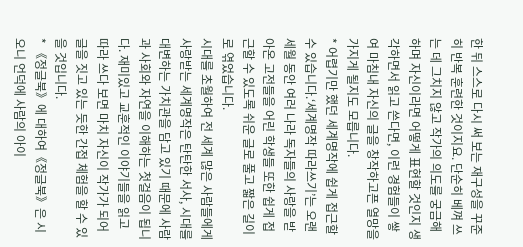한 뒤 스스로 다시 써 보는 재구성을 꾸준히 반복 훈련한 것이지요. 단순히 베껴 쓰는 데 그치지 않고 작가의 의도를 궁금해하며 자신이라면 어떻게 표현할 것인지 생각하면서 읽고 쓴다면, 이런 경험들이 쌓여 마침내 자신의 글을 창작하고픈 열망을 가지게 될지도 모릅니다.
* 어렵기만 했던 세계명작에 쉽게 접근할 수 있습니다.‘세계명작 따라쓰기’는 오랜 세월 동안 여러 나라 독자들의 사랑을 받아온 고전들을 어린 학생들 또한 쉽게 접근할 수 있도록 쉬운 글로 풀고 짧은 길이로 엮었습니다.
시대를 초월하여 전 세계 많은 사람들에게 사랑받는 세계명작은 탄탄한 서사, 시대를 대변하는 가치관을 담고 있기 때문에 사람과 사회와 자연을 이해하는 첫걸음이 됩니다. 재미있고 교훈적인 이야기들을 읽고 따라 쓰다 보면 마치 자신이 작가가 되어 글을 짓고 있는 듯한 간접 체험을 할 수 있을 것입니다.
* 《정글북》에 대하여《정글북》은 시오니 언덕에 사람의 아이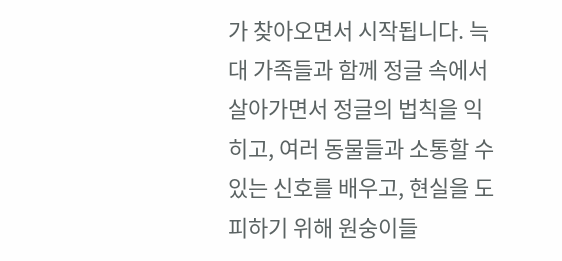가 찾아오면서 시작됩니다. 늑대 가족들과 함께 정글 속에서 살아가면서 정글의 법칙을 익히고, 여러 동물들과 소통할 수 있는 신호를 배우고, 현실을 도피하기 위해 원숭이들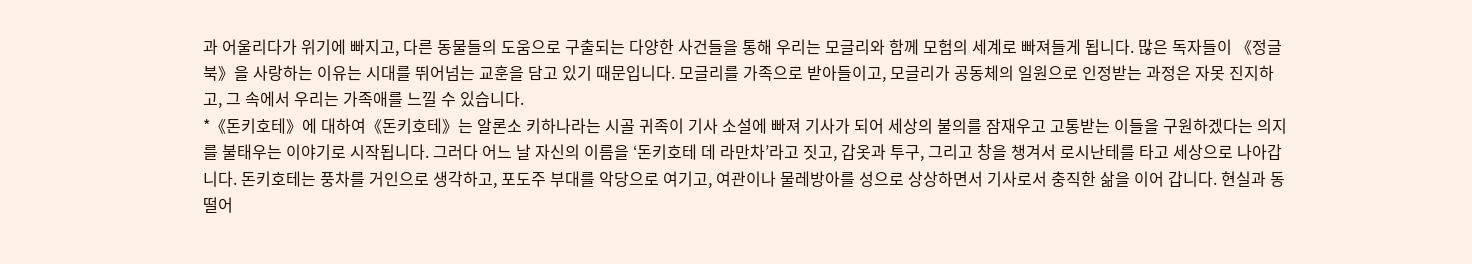과 어울리다가 위기에 빠지고, 다른 동물들의 도움으로 구출되는 다양한 사건들을 통해 우리는 모글리와 함께 모험의 세계로 빠져들게 됩니다. 많은 독자들이 《정글북》을 사랑하는 이유는 시대를 뛰어넘는 교훈을 담고 있기 때문입니다. 모글리를 가족으로 받아들이고, 모글리가 공동체의 일원으로 인정받는 과정은 자못 진지하고, 그 속에서 우리는 가족애를 느낄 수 있습니다.
*《돈키호테》에 대하여《돈키호테》는 알론소 키하나라는 시골 귀족이 기사 소설에 빠져 기사가 되어 세상의 불의를 잠재우고 고통받는 이들을 구원하겠다는 의지를 불태우는 이야기로 시작됩니다. 그러다 어느 날 자신의 이름을 ‘돈키호테 데 라만차’라고 짓고, 갑옷과 투구, 그리고 창을 챙겨서 로시난테를 타고 세상으로 나아갑니다. 돈키호테는 풍차를 거인으로 생각하고, 포도주 부대를 악당으로 여기고, 여관이나 물레방아를 성으로 상상하면서 기사로서 충직한 삶을 이어 갑니다. 현실과 동떨어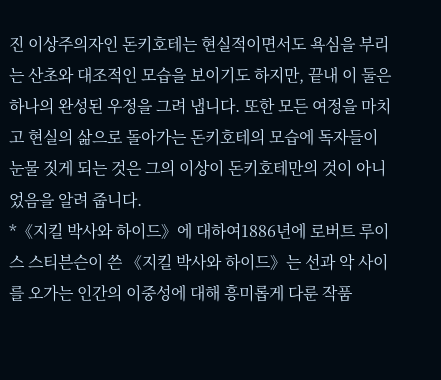진 이상주의자인 돈키호테는 현실적이면서도 욕심을 부리는 산초와 대조적인 모습을 보이기도 하지만, 끝내 이 둘은 하나의 완성된 우정을 그려 냅니다. 또한 모든 여정을 마치고 현실의 삶으로 돌아가는 돈키호테의 모습에 독자들이 눈물 짓게 되는 것은 그의 이상이 돈키호테만의 것이 아니었음을 알려 줍니다.
*《지킬 박사와 하이드》에 대하여1886년에 로버트 루이스 스티븐슨이 쓴 《지킬 박사와 하이드》는 선과 악 사이를 오가는 인간의 이중성에 대해 흥미롭게 다룬 작품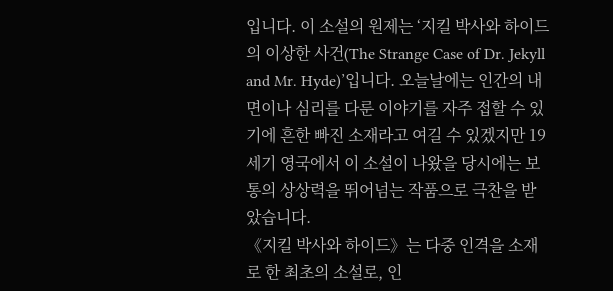입니다. 이 소설의 원제는 ‘지킬 박사와 하이드의 이상한 사건(The Strange Case of Dr. Jekyll and Mr. Hyde)’입니다. 오늘날에는 인간의 내면이나 심리를 다룬 이야기를 자주 접할 수 있기에 흔한 빠진 소재라고 여길 수 있겠지만 19세기 영국에서 이 소설이 나왔을 당시에는 보통의 상상력을 뛰어넘는 작품으로 극찬을 받았습니다.
《지킬 박사와 하이드》는 다중 인격을 소재로 한 최초의 소설로, 인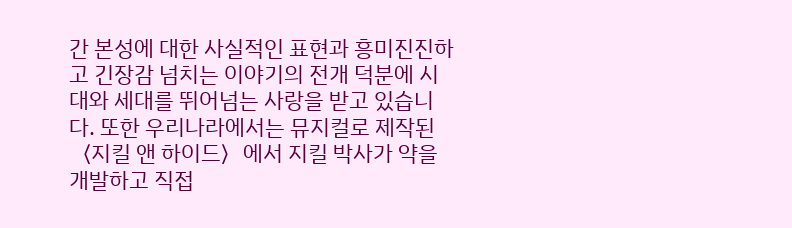간 본성에 대한 사실적인 표현과 흥미진진하고 긴장감 넘치는 이야기의 전개 덕분에 시대와 세대를 뛰어넘는 사랑을 받고 있습니다. 또한 우리나라에서는 뮤지컬로 제작된 〈지킬 앤 하이드〉에서 지킬 박사가 약을 개발하고 직접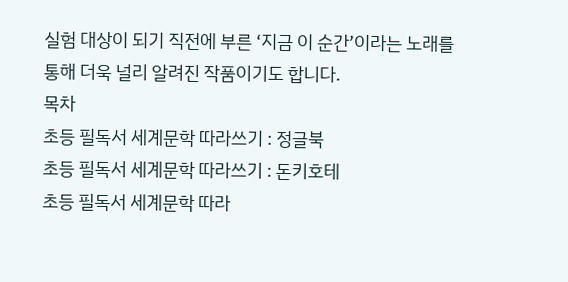실험 대상이 되기 직전에 부른 ‘지금 이 순간’이라는 노래를 통해 더욱 널리 알려진 작품이기도 합니다.
목차
초등 필독서 세계문학 따라쓰기 : 정글북
초등 필독서 세계문학 따라쓰기 : 돈키호테
초등 필독서 세계문학 따라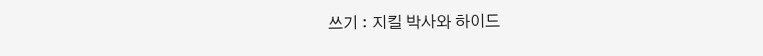쓰기 : 지킬 박사와 하이드